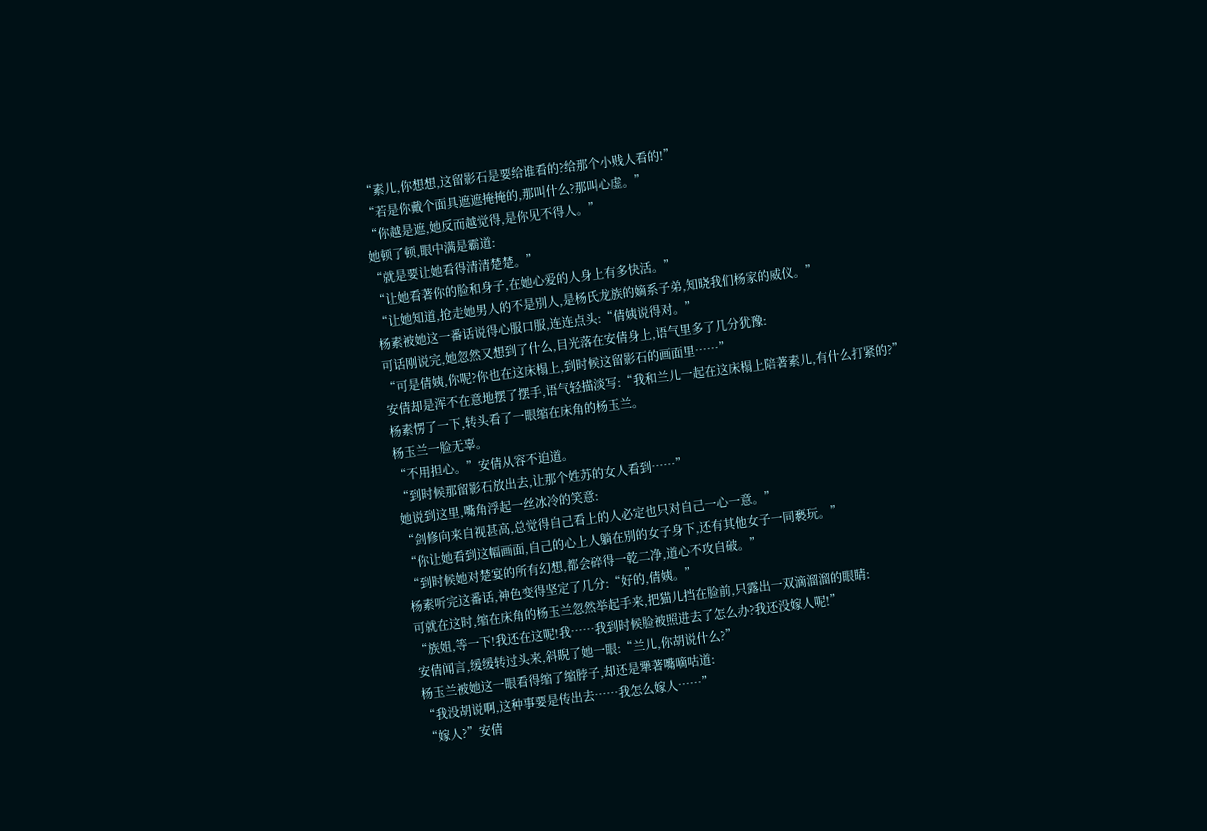“素儿,你想想,这留影石是要给谁看的?给那个小贱人看的!”
“若是你戴个面具遮遮掩掩的,那叫什么?那叫心虚。”
“你越是遮,她反而越觉得,是你见不得人。”
她顿了顿,眼中满是霸道:
“就是要让她看得清清楚楚。”
“让她看著你的脸和身子,在她心爱的人身上有多快活。”
“让她知道,抢走她男人的不是別人,是杨氏龙族的嫡系子弟,知晓我们杨家的威仪。”
杨素被她这一番话说得心服口服,连连点头:“倩姨说得对。”
可话刚说完,她忽然又想到了什么,目光落在安倩身上,语气里多了几分犹豫:
“可是倩姨,你呢?你也在这床榻上,到时候这留影石的画面里……”
安倩却是浑不在意地摆了摆手,语气轻描淡写:“我和兰儿一起在这床榻上陪著素儿,有什么打紧的?”
杨素愣了一下,转头看了一眼缩在床角的杨玉兰。
杨玉兰一脸无辜。
“不用担心。”安倩从容不迫道。
“到时候那留影石放出去,让那个姓苏的女人看到……”
她说到这里,嘴角浮起一丝冰冷的笑意:
“剑修向来自视甚高,总觉得自己看上的人必定也只对自己一心一意。”
“你让她看到这幅画面,自己的心上人躺在別的女子身下,还有其他女子一同褻玩。”
“到时候她对楚宴的所有幻想,都会碎得一乾二净,道心不攻自破。”
杨素听完这番话,神色变得坚定了几分:“好的,倩姨。”
可就在这时,缩在床角的杨玉兰忽然举起手来,把猫儿挡在脸前,只露出一双滴溜溜的眼睛:
“族姐,等一下!我还在这呢!我……我到时候脸被照进去了怎么办?我还没嫁人呢!”
安倩闻言,缓缓转过头来,斜睨了她一眼:“兰儿,你胡说什么?”
杨玉兰被她这一眼看得缩了缩脖子,却还是犟著嘴嘀咕道:
“我没胡说啊,这种事要是传出去……我怎么嫁人……”
“嫁人?”安倩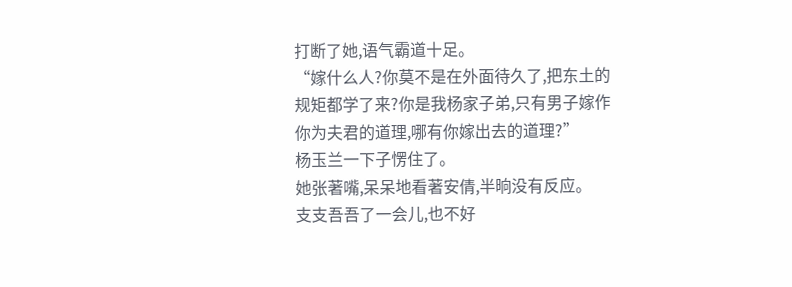打断了她,语气霸道十足。
“嫁什么人?你莫不是在外面待久了,把东土的规矩都学了来?你是我杨家子弟,只有男子嫁作你为夫君的道理,哪有你嫁出去的道理?”
杨玉兰一下子愣住了。
她张著嘴,呆呆地看著安倩,半晌没有反应。
支支吾吾了一会儿,也不好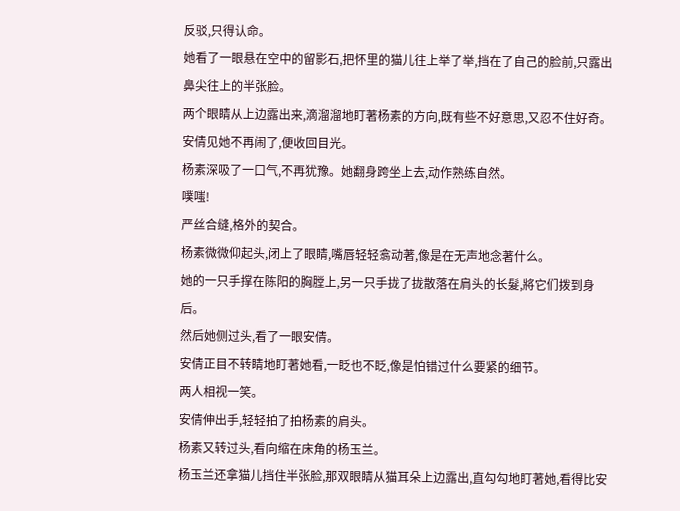反驳,只得认命。
她看了一眼悬在空中的留影石,把怀里的猫儿往上举了举,挡在了自己的脸前,只露出鼻尖往上的半张脸。
两个眼睛从上边露出来,滴溜溜地盯著杨素的方向,既有些不好意思,又忍不住好奇。
安倩见她不再闹了,便收回目光。
杨素深吸了一口气,不再犹豫。她翻身跨坐上去,动作熟练自然。
噗嗤!
严丝合缝,格外的契合。
杨素微微仰起头,闭上了眼睛,嘴唇轻轻翕动著,像是在无声地念著什么。
她的一只手撑在陈阳的胸膛上,另一只手拢了拢散落在肩头的长髮,將它们拨到身后。
然后她侧过头,看了一眼安倩。
安倩正目不转睛地盯著她看,一眨也不眨,像是怕错过什么要紧的细节。
两人相视一笑。
安倩伸出手,轻轻拍了拍杨素的肩头。
杨素又转过头,看向缩在床角的杨玉兰。
杨玉兰还拿猫儿挡住半张脸,那双眼睛从猫耳朵上边露出,直勾勾地盯著她,看得比安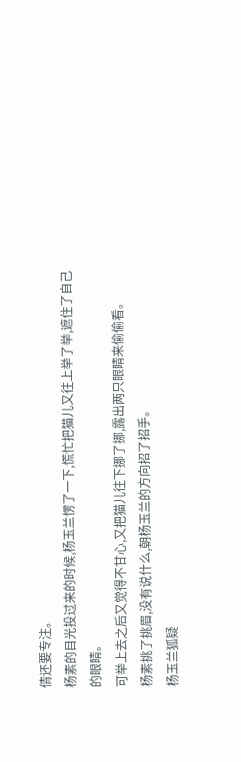倩还要专注。
杨素的目光投过来的时候,杨玉兰愣了一下,慌忙把猫儿又往上举了举,遮住了自己的眼睛。
可举上去之后又觉得不甘心,又把猫儿往下挪了挪,露出两只眼睛来偷偷看。
杨素挑了挑眉,没有说什么,朝杨玉兰的方向招了招手。
杨玉兰狐疑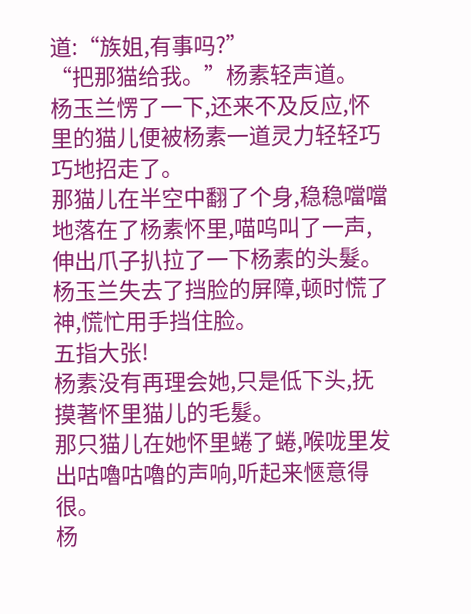道:“族姐,有事吗?”
“把那猫给我。”杨素轻声道。
杨玉兰愣了一下,还来不及反应,怀里的猫儿便被杨素一道灵力轻轻巧巧地招走了。
那猫儿在半空中翻了个身,稳稳噹噹地落在了杨素怀里,喵呜叫了一声,伸出爪子扒拉了一下杨素的头髮。
杨玉兰失去了挡脸的屏障,顿时慌了神,慌忙用手挡住脸。
五指大张!
杨素没有再理会她,只是低下头,抚摸著怀里猫儿的毛髮。
那只猫儿在她怀里蜷了蜷,喉咙里发出咕嚕咕嚕的声响,听起来愜意得很。
杨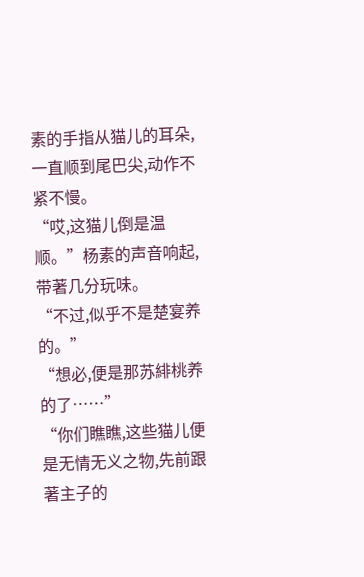素的手指从猫儿的耳朵,一直顺到尾巴尖,动作不紧不慢。
“哎,这猫儿倒是温顺。”杨素的声音响起,带著几分玩味。
“不过,似乎不是楚宴养的。”
“想必,便是那苏緋桃养的了……”
“你们瞧瞧,这些猫儿便是无情无义之物,先前跟著主子的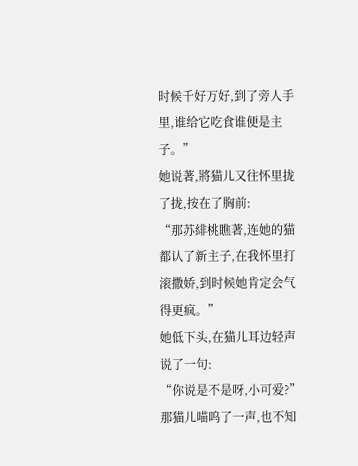时候千好万好,到了旁人手里,谁给它吃食谁便是主子。”
她说著,將猫儿又往怀里拢了拢,按在了胸前:
“那苏緋桃瞧著,连她的猫都认了新主子,在我怀里打滚撒娇,到时候她肯定会气得更疯。”
她低下头,在猫儿耳边轻声说了一句:
“你说是不是呀,小可爱?”
那猫儿喵呜了一声,也不知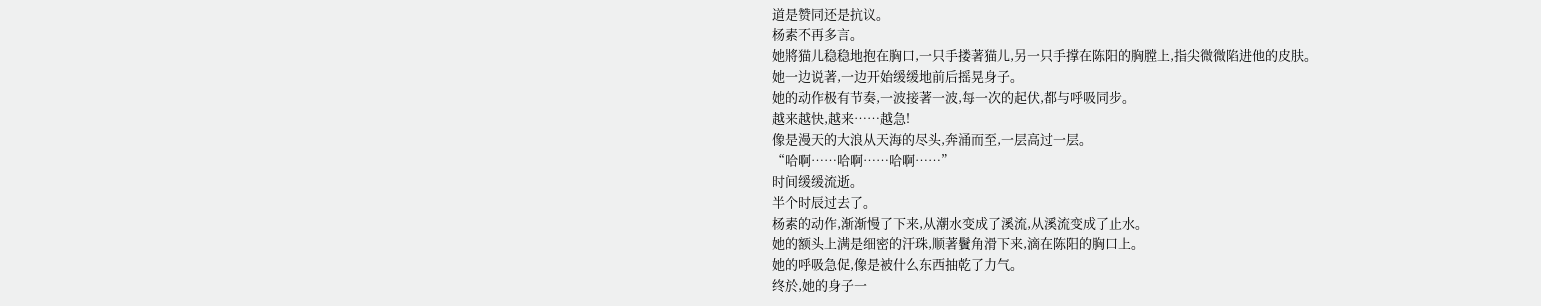道是赞同还是抗议。
杨素不再多言。
她將猫儿稳稳地抱在胸口,一只手搂著猫儿,另一只手撑在陈阳的胸膛上,指尖微微陷进他的皮肤。
她一边说著,一边开始缓缓地前后摇晃身子。
她的动作极有节奏,一波接著一波,每一次的起伏,都与呼吸同步。
越来越快,越来……越急!
像是漫天的大浪从天海的尽头,奔涌而至,一层高过一层。
“哈啊……哈啊……哈啊……”
时间缓缓流逝。
半个时辰过去了。
杨素的动作,渐渐慢了下来,从潮水变成了溪流,从溪流变成了止水。
她的额头上满是细密的汗珠,顺著鬢角滑下来,滴在陈阳的胸口上。
她的呼吸急促,像是被什么东西抽乾了力气。
终於,她的身子一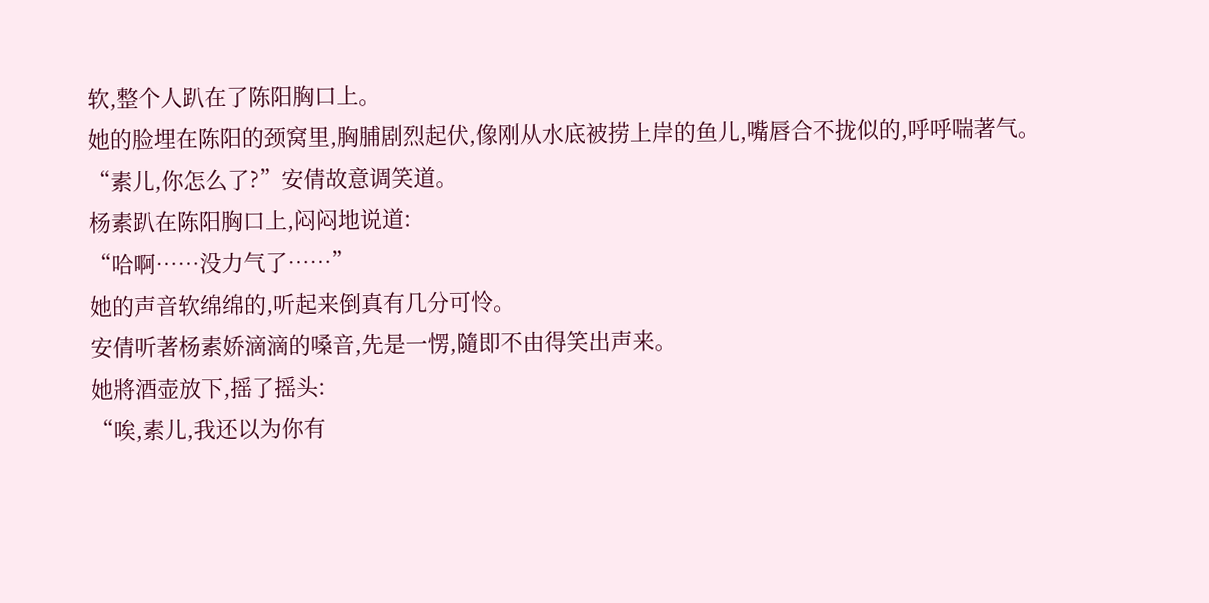软,整个人趴在了陈阳胸口上。
她的脸埋在陈阳的颈窝里,胸脯剧烈起伏,像刚从水底被捞上岸的鱼儿,嘴唇合不拢似的,呼呼喘著气。
“素儿,你怎么了?”安倩故意调笑道。
杨素趴在陈阳胸口上,闷闷地说道:
“哈啊……没力气了……”
她的声音软绵绵的,听起来倒真有几分可怜。
安倩听著杨素娇滴滴的嗓音,先是一愣,隨即不由得笑出声来。
她將酒壶放下,摇了摇头:
“唉,素儿,我还以为你有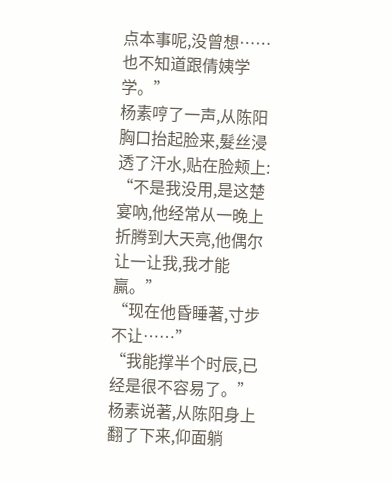点本事呢,没曾想……也不知道跟倩姨学学。”
杨素哼了一声,从陈阳胸口抬起脸来,髮丝浸透了汗水,贴在脸颊上:
“不是我没用,是这楚宴吶,他经常从一晚上折腾到大天亮,他偶尔让一让我,我才能贏。”
“现在他昏睡著,寸步不让……”
“我能撑半个时辰,已经是很不容易了。”
杨素说著,从陈阳身上翻了下来,仰面躺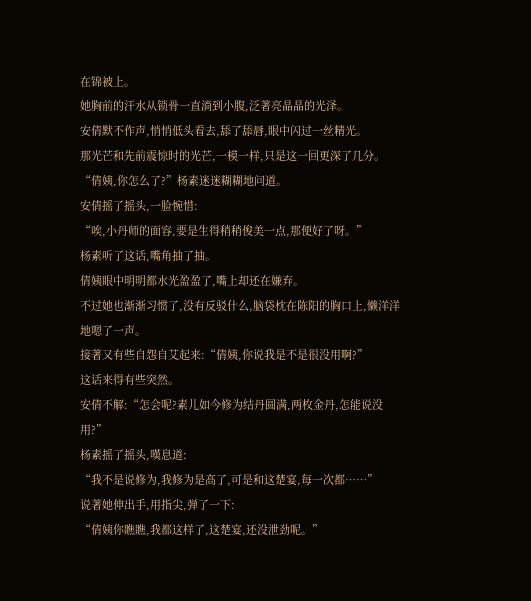在锦被上。
她胸前的汗水从锁骨一直淌到小腹,泛著亮晶晶的光泽。
安倩默不作声,悄悄低头看去,舔了舔唇,眼中闪过一丝精光。
那光芒和先前震惊时的光芒,一模一样,只是这一回更深了几分。
“倩姨,你怎么了?”杨素迷迷糊糊地问道。
安倩摇了摇头,一脸惋惜:
“唉,小丹师的面容,要是生得稍稍俊美一点,那便好了呀。”
杨素听了这话,嘴角抽了抽。
倩姨眼中明明都水光盈盈了,嘴上却还在嫌弃。
不过她也渐渐习惯了,没有反驳什么,脑袋枕在陈阳的胸口上,懒洋洋地嗯了一声。
接著又有些自怨自艾起来:“倩姨,你说我是不是很没用啊?”
这话来得有些突然。
安倩不解:“怎会呢?素儿如今修为结丹圆满,两枚金丹,怎能说没用?”
杨素摇了摇头,嘆息道:
“我不是说修为,我修为是高了,可是和这楚宴,每一次都……”
说著她伸出手,用指尖,弹了一下:
“倩姨你瞧瞧,我都这样了,这楚宴,还没泄劲呢。”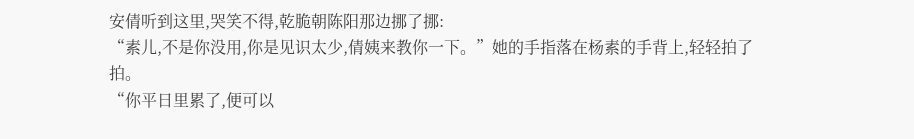安倩听到这里,哭笑不得,乾脆朝陈阳那边挪了挪:
“素儿,不是你没用,你是见识太少,倩姨来教你一下。”她的手指落在杨素的手背上,轻轻拍了拍。
“你平日里累了,便可以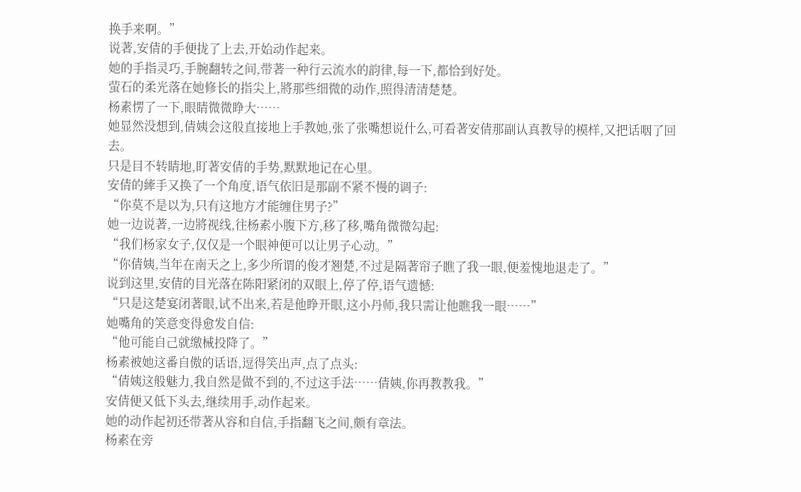换手来啊。”
说著,安倩的手便拢了上去,开始动作起来。
她的手指灵巧,手腕翻转之间,带著一种行云流水的韵律,每一下,都恰到好处。
萤石的柔光落在她修长的指尖上,將那些细微的动作,照得清清楚楚。
杨素愣了一下,眼睛微微睁大……
她显然没想到,倩姨会这般直接地上手教她,张了张嘴想说什么,可看著安倩那副认真教导的模样,又把话咽了回去。
只是目不转睛地,盯著安倩的手势,默默地记在心里。
安倩的縴手又换了一个角度,语气依旧是那副不紧不慢的调子:
“你莫不是以为,只有这地方才能缠住男子?”
她一边说著,一边將视线,往杨素小腹下方,移了移,嘴角微微勾起:
“我们杨家女子,仅仅是一个眼神便可以让男子心动。”
“你倩姨,当年在南天之上,多少所谓的俊才翘楚,不过是隔著帘子瞧了我一眼,便羞愧地退走了。”
说到这里,安倩的目光落在陈阳紧闭的双眼上,停了停,语气遗憾:
“只是这楚宴闭著眼,试不出来,若是他睁开眼,这小丹师,我只需让他瞧我一眼……”
她嘴角的笑意变得愈发自信:
“他可能自己就缴械投降了。”
杨素被她这番自傲的话语,逗得笑出声,点了点头:
“倩姨这般魅力,我自然是做不到的,不过这手法……倩姨,你再教教我。”
安倩便又低下头去,继续用手,动作起来。
她的动作起初还带著从容和自信,手指翻飞之间,颇有章法。
杨素在旁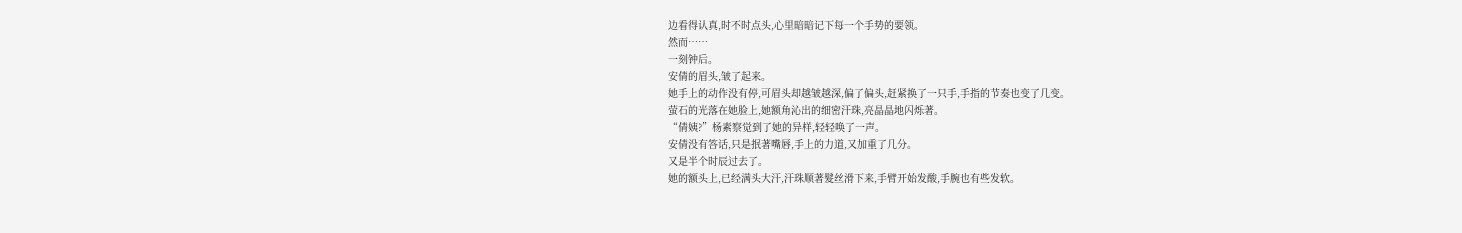边看得认真,时不时点头,心里暗暗记下每一个手势的要领。
然而……
一刻钟后。
安倩的眉头,皱了起来。
她手上的动作没有停,可眉头却越皱越深,偏了偏头,赶紧换了一只手,手指的节奏也变了几变。
萤石的光落在她脸上,她额角沁出的细密汗珠,亮晶晶地闪烁著。
“倩姨?”杨素察觉到了她的异样,轻轻唤了一声。
安倩没有答话,只是抿著嘴唇,手上的力道,又加重了几分。
又是半个时辰过去了。
她的额头上,已经满头大汗,汗珠顺著髮丝滑下来,手臂开始发酸,手腕也有些发软。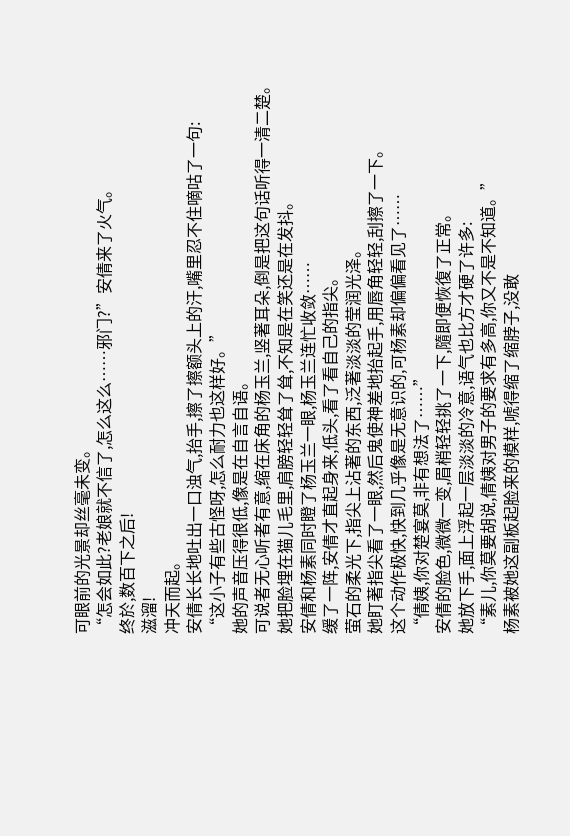可眼前的光景却丝毫未变。
“怎会如此?老娘就不信了,怎么这么……邪门?”安倩来了火气。
终於,数百下之后!
滋溜!
冲天而起。
安倩长长地吐出一口浊气,抬手,擦了擦额头上的汗,嘴里忍不住嘀咕了一句:
“这小子有些古怪呀,怎么耐力也这样好。”
她的声音压得很低,像是在自言自语。
可说者无心听者有意,缩在床角的杨玉兰,竖著耳朵,倒是把这句话听得一清二楚。
她把脸埋在猫儿毛里,肩膀轻轻耸了耸,不知是在笑还是在发抖。
安倩和杨素同时瞪了杨玉兰一眼,杨玉兰连忙收敛……
缓了一阵,安倩才直起身来,低头,看了看自己的指尖。
萤石的柔光下,指尖上沾著的东西,泛著淡淡的莹润光泽。
她盯著指尖看了一眼,然后鬼使神差地抬起手,用唇角轻轻,刮擦了一下。
这个动作极快,快到几乎像是无意识的,可杨素却偏偏看见了……
“倩姨,你对楚宴莫,非有想法了……”
安倩的脸色,微微一变,眉梢轻轻挑了一下,隨即便恢復了正常。
她放下手,面上浮起一层淡淡的冷意,语气也比方才硬了许多:
“素儿,你莫要胡说,倩姨对男子的要求有多高,你又不是不知道。”
杨素被她这副板起脸来的模样,唬得缩了缩脖子,没敢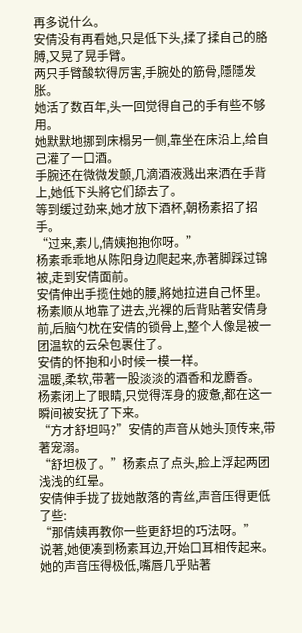再多说什么。
安倩没有再看她,只是低下头,揉了揉自己的胳膊,又晃了晃手臂。
两只手臂酸软得厉害,手腕处的筋骨,隱隱发胀。
她活了数百年,头一回觉得自己的手有些不够用。
她默默地挪到床榻另一侧,靠坐在床沿上,给自己灌了一口酒。
手腕还在微微发颤,几滴酒液溅出来洒在手背上,她低下头將它们舔去了。
等到缓过劲来,她才放下酒杯,朝杨素招了招手。
“过来,素儿,倩姨抱抱你呀。”
杨素乖乖地从陈阳身边爬起来,赤著脚踩过锦被,走到安倩面前。
安倩伸出手揽住她的腰,將她拉进自己怀里。
杨素顺从地靠了进去,光裸的后背贴著安倩身前,后脑勺枕在安倩的锁骨上,整个人像是被一团温软的云朵包裹住了。
安倩的怀抱和小时候一模一样。
温暖,柔软,带著一股淡淡的酒香和龙麝香。
杨素闭上了眼睛,只觉得浑身的疲惫,都在这一瞬间被安抚了下来。
“方才舒坦吗?”安倩的声音从她头顶传来,带著宠溺。
“舒坦极了。”杨素点了点头,脸上浮起两团浅浅的红晕。
安倩伸手拢了拢她散落的青丝,声音压得更低了些:
“那倩姨再教你一些更舒坦的巧法呀。”
说著,她便凑到杨素耳边,开始口耳相传起来。
她的声音压得极低,嘴唇几乎贴著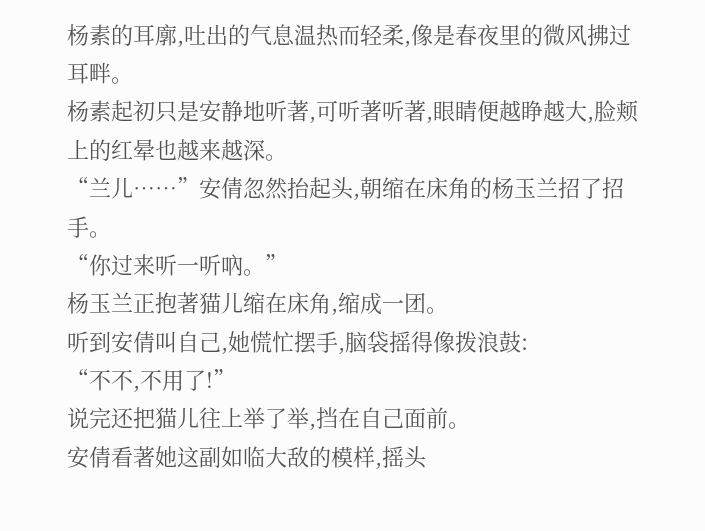杨素的耳廓,吐出的气息温热而轻柔,像是春夜里的微风拂过耳畔。
杨素起初只是安静地听著,可听著听著,眼睛便越睁越大,脸颊上的红晕也越来越深。
“兰儿……”安倩忽然抬起头,朝缩在床角的杨玉兰招了招手。
“你过来听一听吶。”
杨玉兰正抱著猫儿缩在床角,缩成一团。
听到安倩叫自己,她慌忙摆手,脑袋摇得像拨浪鼓:
“不不,不用了!”
说完还把猫儿往上举了举,挡在自己面前。
安倩看著她这副如临大敌的模样,摇头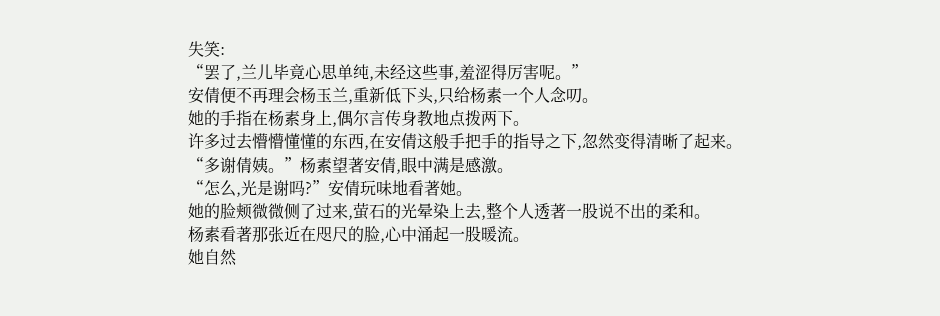失笑:
“罢了,兰儿毕竟心思单纯,未经这些事,羞涩得厉害呢。”
安倩便不再理会杨玉兰,重新低下头,只给杨素一个人念叨。
她的手指在杨素身上,偶尔言传身教地点拨两下。
许多过去懵懵懂懂的东西,在安倩这般手把手的指导之下,忽然变得清晰了起来。
“多谢倩姨。”杨素望著安倩,眼中满是感激。
“怎么,光是谢吗?”安倩玩味地看著她。
她的脸颊微微侧了过来,萤石的光晕染上去,整个人透著一股说不出的柔和。
杨素看著那张近在咫尺的脸,心中涌起一股暖流。
她自然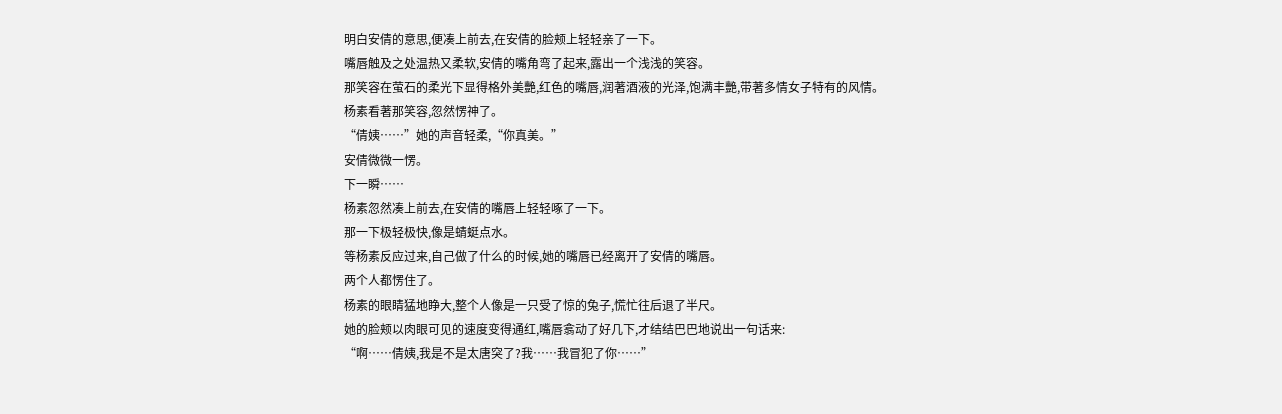明白安倩的意思,便凑上前去,在安倩的脸颊上轻轻亲了一下。
嘴唇触及之处温热又柔软,安倩的嘴角弯了起来,露出一个浅浅的笑容。
那笑容在萤石的柔光下显得格外美艷,红色的嘴唇,润著酒液的光泽,饱满丰艷,带著多情女子特有的风情。
杨素看著那笑容,忽然愣神了。
“倩姨……”她的声音轻柔,“你真美。”
安倩微微一愣。
下一瞬……
杨素忽然凑上前去,在安倩的嘴唇上轻轻啄了一下。
那一下极轻极快,像是蜻蜓点水。
等杨素反应过来,自己做了什么的时候,她的嘴唇已经离开了安倩的嘴唇。
两个人都愣住了。
杨素的眼睛猛地睁大,整个人像是一只受了惊的兔子,慌忙往后退了半尺。
她的脸颊以肉眼可见的速度变得通红,嘴唇翕动了好几下,才结结巴巴地说出一句话来:
“啊……倩姨,我是不是太唐突了?我……我冒犯了你……”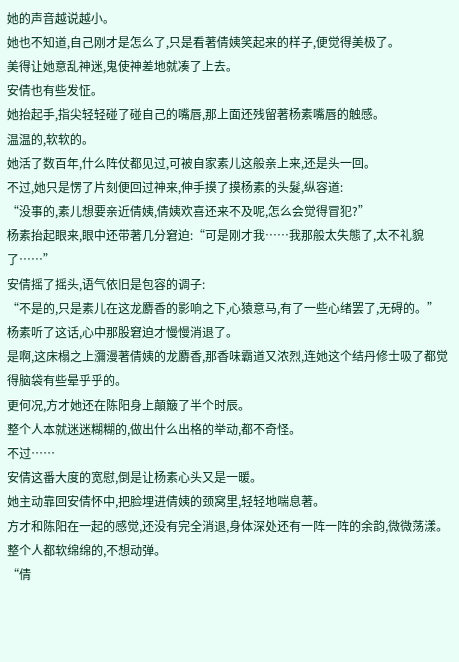她的声音越说越小。
她也不知道,自己刚才是怎么了,只是看著倩姨笑起来的样子,便觉得美极了。
美得让她意乱神迷,鬼使神差地就凑了上去。
安倩也有些发怔。
她抬起手,指尖轻轻碰了碰自己的嘴唇,那上面还残留著杨素嘴唇的触感。
温温的,软软的。
她活了数百年,什么阵仗都见过,可被自家素儿这般亲上来,还是头一回。
不过,她只是愣了片刻便回过神来,伸手摸了摸杨素的头髮,纵容道:
“没事的,素儿想要亲近倩姨,倩姨欢喜还来不及呢,怎么会觉得冒犯?”
杨素抬起眼来,眼中还带著几分窘迫:“可是刚才我……我那般太失態了,太不礼貌了……”
安倩摇了摇头,语气依旧是包容的调子:
“不是的,只是素儿在这龙麝香的影响之下,心猿意马,有了一些心绪罢了,无碍的。”
杨素听了这话,心中那股窘迫才慢慢消退了。
是啊,这床榻之上瀰漫著倩姨的龙麝香,那香味霸道又浓烈,连她这个结丹修士吸了都觉得脑袋有些晕乎乎的。
更何况,方才她还在陈阳身上顛簸了半个时辰。
整个人本就迷迷糊糊的,做出什么出格的举动,都不奇怪。
不过……
安倩这番大度的宽慰,倒是让杨素心头又是一暖。
她主动靠回安倩怀中,把脸埋进倩姨的颈窝里,轻轻地喘息著。
方才和陈阳在一起的感觉,还没有完全消退,身体深处还有一阵一阵的余韵,微微荡漾。
整个人都软绵绵的,不想动弹。
“倩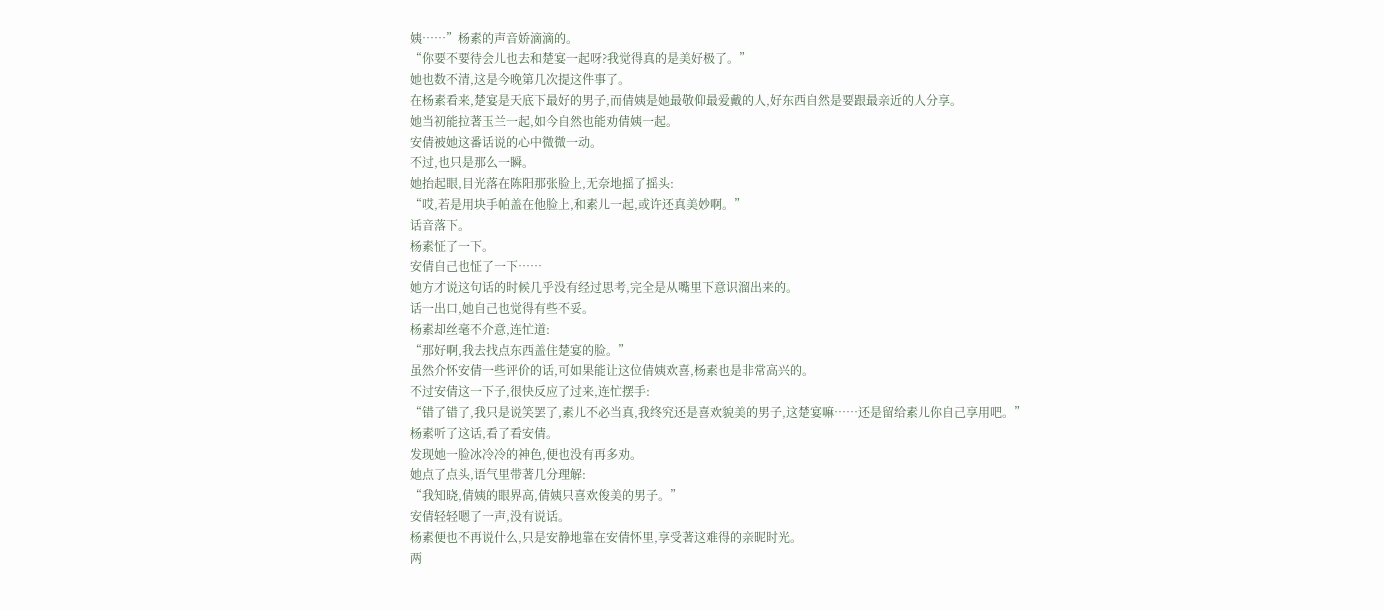姨……”杨素的声音娇滴滴的。
“你要不要待会儿也去和楚宴一起呀?我觉得真的是美好极了。”
她也数不清,这是今晚第几次提这件事了。
在杨素看来,楚宴是天底下最好的男子,而倩姨是她最敬仰最爱戴的人,好东西自然是要跟最亲近的人分享。
她当初能拉著玉兰一起,如今自然也能劝倩姨一起。
安倩被她这番话说的心中微微一动。
不过,也只是那么一瞬。
她抬起眼,目光落在陈阳那张脸上,无奈地摇了摇头:
“哎,若是用块手帕盖在他脸上,和素儿一起,或许还真美妙啊。”
话音落下。
杨素怔了一下。
安倩自己也怔了一下……
她方才说这句话的时候几乎没有经过思考,完全是从嘴里下意识溜出来的。
话一出口,她自己也觉得有些不妥。
杨素却丝毫不介意,连忙道:
“那好啊,我去找点东西盖住楚宴的脸。”
虽然介怀安倩一些评价的话,可如果能让这位倩姨欢喜,杨素也是非常高兴的。
不过安倩这一下子,很快反应了过来,连忙摆手:
“错了错了,我只是说笑罢了,素儿不必当真,我终究还是喜欢貌美的男子,这楚宴嘛……还是留给素儿你自己享用吧。”
杨素听了这话,看了看安倩。
发现她一脸冰冷冷的神色,便也没有再多劝。
她点了点头,语气里带著几分理解:
“我知晓,倩姨的眼界高,倩姨只喜欢俊美的男子。”
安倩轻轻嗯了一声,没有说话。
杨素便也不再说什么,只是安静地靠在安倩怀里,享受著这难得的亲昵时光。
两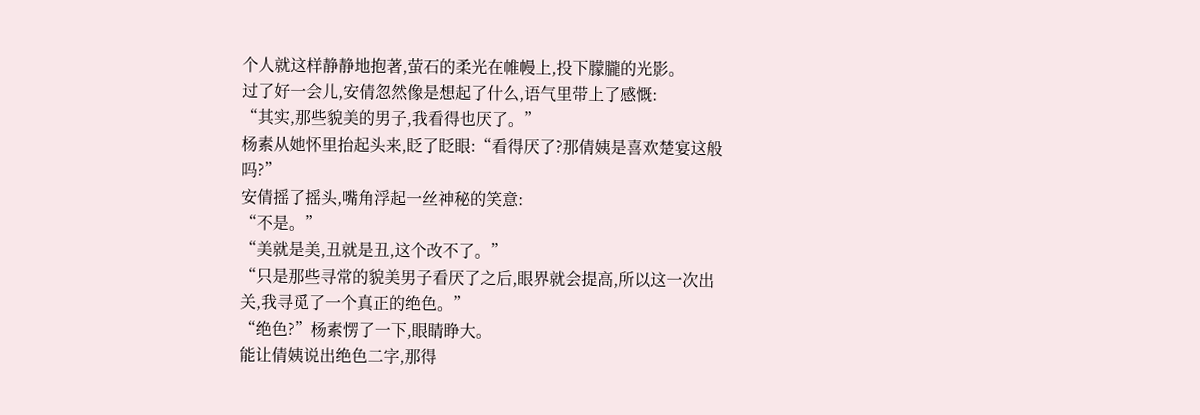个人就这样静静地抱著,萤石的柔光在帷幔上,投下朦朧的光影。
过了好一会儿,安倩忽然像是想起了什么,语气里带上了感慨:
“其实,那些貌美的男子,我看得也厌了。”
杨素从她怀里抬起头来,眨了眨眼:“看得厌了?那倩姨是喜欢楚宴这般吗?”
安倩摇了摇头,嘴角浮起一丝神秘的笑意:
“不是。”
“美就是美,丑就是丑,这个改不了。”
“只是那些寻常的貌美男子看厌了之后,眼界就会提高,所以这一次出关,我寻觅了一个真正的绝色。”
“绝色?”杨素愣了一下,眼睛睁大。
能让倩姨说出绝色二字,那得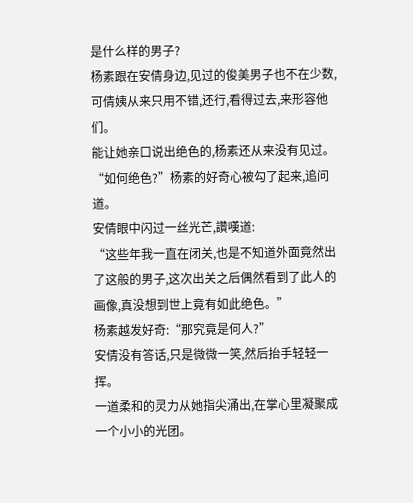是什么样的男子?
杨素跟在安倩身边,见过的俊美男子也不在少数,可倩姨从来只用不错,还行,看得过去,来形容他们。
能让她亲口说出绝色的,杨素还从来没有见过。
“如何绝色?”杨素的好奇心被勾了起来,追问道。
安倩眼中闪过一丝光芒,讚嘆道:
“这些年我一直在闭关,也是不知道外面竟然出了这般的男子,这次出关之后偶然看到了此人的画像,真没想到世上竟有如此绝色。”
杨素越发好奇:“那究竟是何人?”
安倩没有答话,只是微微一笑,然后抬手轻轻一挥。
一道柔和的灵力从她指尖涌出,在掌心里凝聚成一个小小的光团。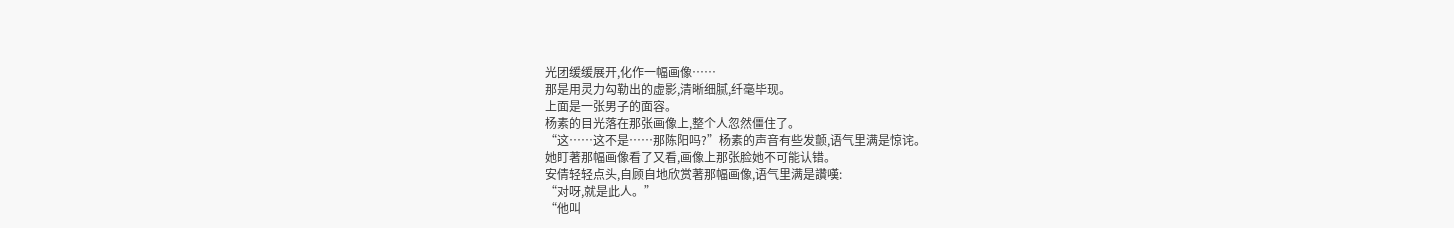光团缓缓展开,化作一幅画像……
那是用灵力勾勒出的虚影,清晰细腻,纤毫毕现。
上面是一张男子的面容。
杨素的目光落在那张画像上,整个人忽然僵住了。
“这……这不是……那陈阳吗?”杨素的声音有些发颤,语气里满是惊诧。
她盯著那幅画像看了又看,画像上那张脸她不可能认错。
安倩轻轻点头,自顾自地欣赏著那幅画像,语气里满是讚嘆:
“对呀,就是此人。”
“他叫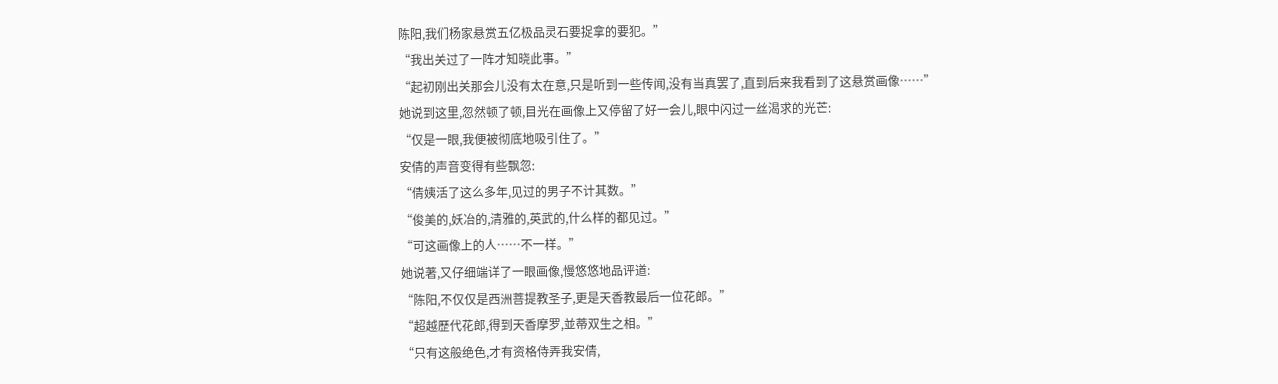陈阳,我们杨家悬赏五亿极品灵石要捉拿的要犯。”
“我出关过了一阵才知晓此事。”
“起初刚出关那会儿没有太在意,只是听到一些传闻,没有当真罢了,直到后来我看到了这悬赏画像……”
她说到这里,忽然顿了顿,目光在画像上又停留了好一会儿,眼中闪过一丝渴求的光芒:
“仅是一眼,我便被彻底地吸引住了。”
安倩的声音变得有些飘忽:
“倩姨活了这么多年,见过的男子不计其数。”
“俊美的,妖冶的,清雅的,英武的,什么样的都见过。”
“可这画像上的人……不一样。”
她说著,又仔细端详了一眼画像,慢悠悠地品评道:
“陈阳,不仅仅是西洲菩提教圣子,更是天香教最后一位花郎。”
“超越歷代花郎,得到天香摩罗,並蒂双生之相。”
“只有这般绝色,才有资格侍弄我安倩,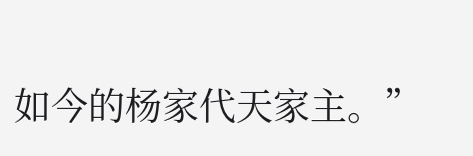如今的杨家代天家主。”